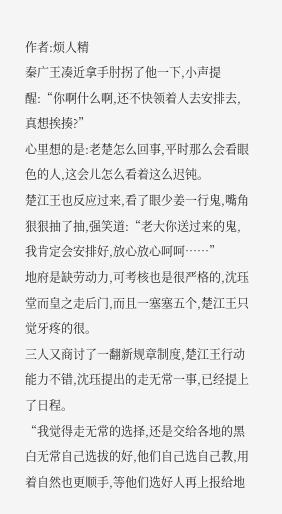作者:烦人精
秦广王凑近拿手肘拐了他一下,小声提醒:“你啊什么啊,还不快领着人去安排去,真想挨揍?”
心里想的是:老楚怎么回事,平时那么会看眼色的人,这会儿怎么看着这么迟钝。
楚江王也反应过来,看了眼少姜一行鬼,嘴角狠狠抽了抽,强笑道:“老大你送过来的鬼,我肯定会安排好,放心放心呵呵……”
地府是缺劳动力,可考核也是很严格的,沈珏堂而皇之走后门,而且一塞塞五个,楚江王只觉牙疼的很。
三人又商讨了一翻新规章制度,楚江王行动能力不错,沈珏提出的走无常一事,已经提上了日程。
“我觉得走无常的选择,还是交给各地的黑白无常自己选拔的好,他们自己选自己教,用着自然也更顺手,等他们选好人再上报给地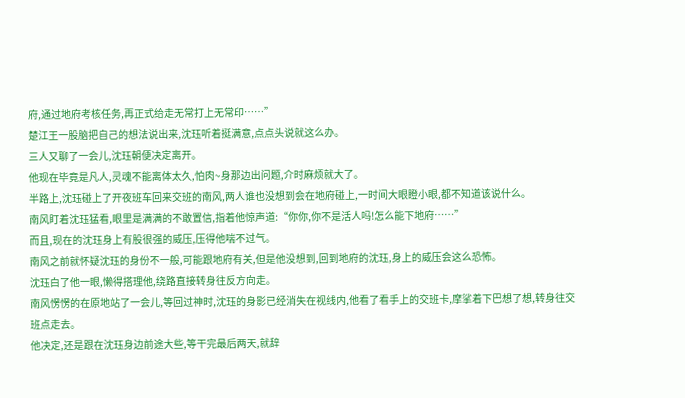府,通过地府考核任务,再正式给走无常打上无常印……”
楚江王一股脑把自己的想法说出来,沈珏听着挺满意,点点头说就这么办。
三人又聊了一会儿,沈珏朝便决定离开。
他现在毕竟是凡人,灵魂不能离体太久,怕肉~身那边出问题,介时麻烦就大了。
半路上,沈珏碰上了开夜班车回来交班的南风,两人谁也没想到会在地府碰上,一时间大眼瞪小眼,都不知道该说什么。
南风盯着沈珏猛看,眼里是满满的不敢置信,指着他惊声道:“你你,你不是活人吗!怎么能下地府……”
而且,现在的沈珏身上有股很强的威压,压得他喘不过气。
南风之前就怀疑沈珏的身份不一般,可能跟地府有关,但是他没想到,回到地府的沈珏,身上的威压会这么恐怖。
沈珏白了他一眼,懒得搭理他,绕路直接转身往反方向走。
南风愣愣的在原地站了一会儿,等回过神时,沈珏的身影已经消失在视线内,他看了看手上的交班卡,摩挲着下巴想了想,转身往交班点走去。
他决定,还是跟在沈珏身边前途大些,等干完最后两天,就辞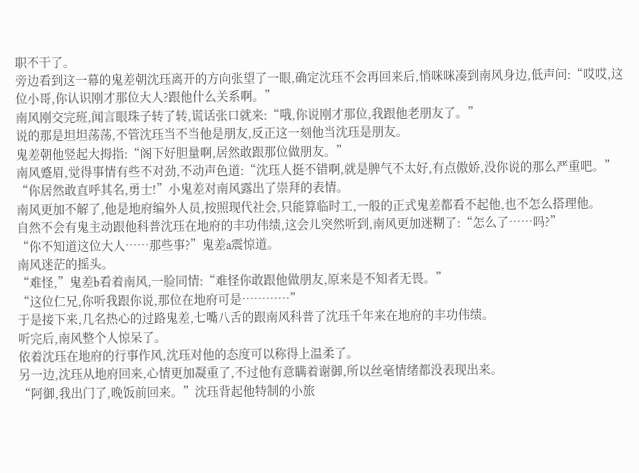职不干了。
旁边看到这一幕的鬼差朝沈珏离开的方向张望了一眼,确定沈珏不会再回来后,悄咪咪凑到南风身边,低声问:“哎哎,这位小哥,你认识刚才那位大人?跟他什么关系啊。”
南风刚交完班,闻言眼珠子转了转,谎话张口就来:“哦,你说刚才那位,我跟他老朋友了。”
说的那是坦坦荡荡,不管沈珏当不当他是朋友,反正这一刻他当沈珏是朋友。
鬼差朝他竖起大拇指:“阁下好胆量啊,居然敢跟那位做朋友。”
南风蹙眉,觉得事情有些不对劲,不动声色道:“沈珏人挺不错啊,就是脾气不太好,有点傲娇,没你说的那么严重吧。”
“你居然敢直呼其名,勇士!”小鬼差对南风露出了崇拜的表情。
南风更加不解了,他是地府编外人员,按照现代社会,只能算临时工,一般的正式鬼差都看不起他,也不怎么搭理他。
自然不会有鬼主动跟他科普沈珏在地府的丰功伟绩,这会儿突然听到,南风更加迷糊了:“怎么了……吗?”
“你不知道这位大人……那些事?”鬼差a震惊道。
南风迷茫的摇头。
“难怪,”鬼差b看着南风,一脸同情:“难怪你敢跟他做朋友,原来是不知者无畏。”
“这位仁兄,你听我跟你说,那位在地府可是…………”
于是接下来,几名热心的过路鬼差,七嘴八舌的跟南风科普了沈珏千年来在地府的丰功伟绩。
听完后,南风整个人惊呆了。
依着沈珏在地府的行事作风,沈珏对他的态度可以称得上温柔了。
另一边,沈珏从地府回来,心情更加凝重了,不过他有意瞒着谢御,所以丝毫情绪都没表现出来。
“阿御,我出门了,晚饭前回来。”沈珏背起他特制的小旅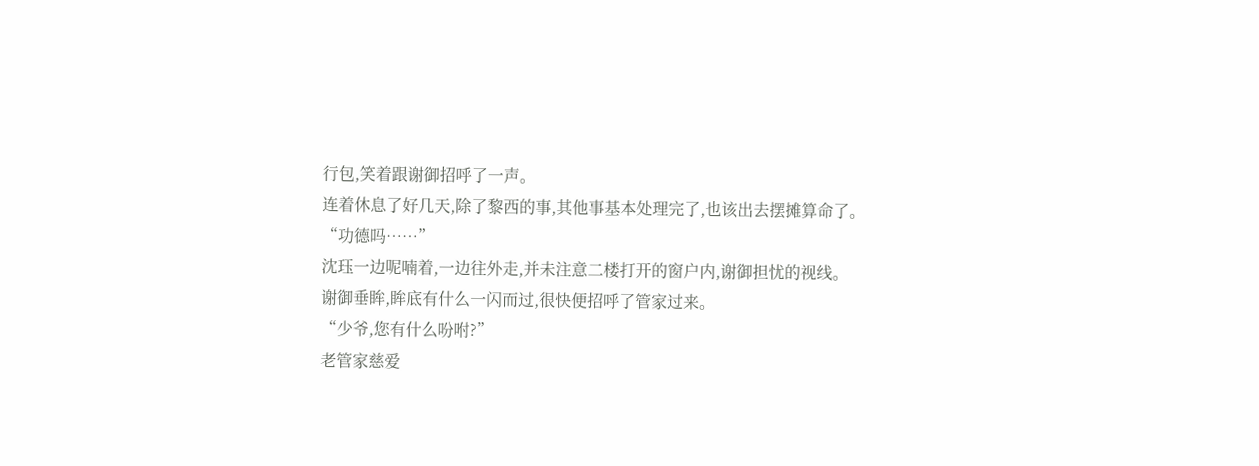行包,笑着跟谢御招呼了一声。
连着休息了好几天,除了黎西的事,其他事基本处理完了,也该出去摆摊算命了。
“功德吗……”
沈珏一边呢喃着,一边往外走,并未注意二楼打开的窗户内,谢御担忧的视线。
谢御垂眸,眸底有什么一闪而过,很快便招呼了管家过来。
“少爷,您有什么吩咐?”
老管家慈爱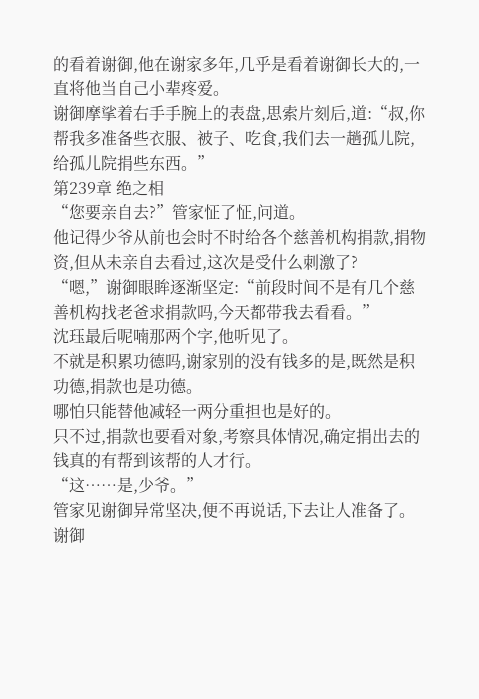的看着谢御,他在谢家多年,几乎是看着谢御长大的,一直将他当自己小辈疼爱。
谢御摩挲着右手手腕上的表盘,思索片刻后,道:“叔,你帮我多准备些衣服、被子、吃食,我们去一趟孤儿院,给孤儿院捐些东西。”
第239章 绝之相
“您要亲自去?”管家怔了怔,问道。
他记得少爷从前也会时不时给各个慈善机构捐款,捐物资,但从未亲自去看过,这次是受什么刺激了?
“嗯,”谢御眼眸逐渐坚定:“前段时间不是有几个慈善机构找老爸求捐款吗,今天都带我去看看。”
沈珏最后呢喃那两个字,他听见了。
不就是积累功德吗,谢家别的没有钱多的是,既然是积功德,捐款也是功德。
哪怕只能替他减轻一两分重担也是好的。
只不过,捐款也要看对象,考察具体情况,确定捐出去的钱真的有帮到该帮的人才行。
“这……是,少爷。”
管家见谢御异常坚决,便不再说话,下去让人准备了。
谢御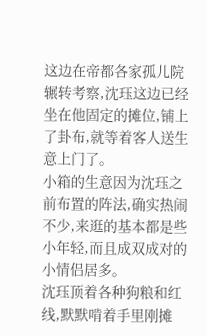这边在帝都各家孤儿院辗转考察,沈珏这边已经坐在他固定的摊位,铺上了卦布,就等着客人送生意上门了。
小箱的生意因为沈珏之前布置的阵法,确实热闹不少,来逛的基本都是些小年轻,而且成双成对的小情侣居多。
沈珏顶着各种狗粮和红线,默默啃着手里刚摊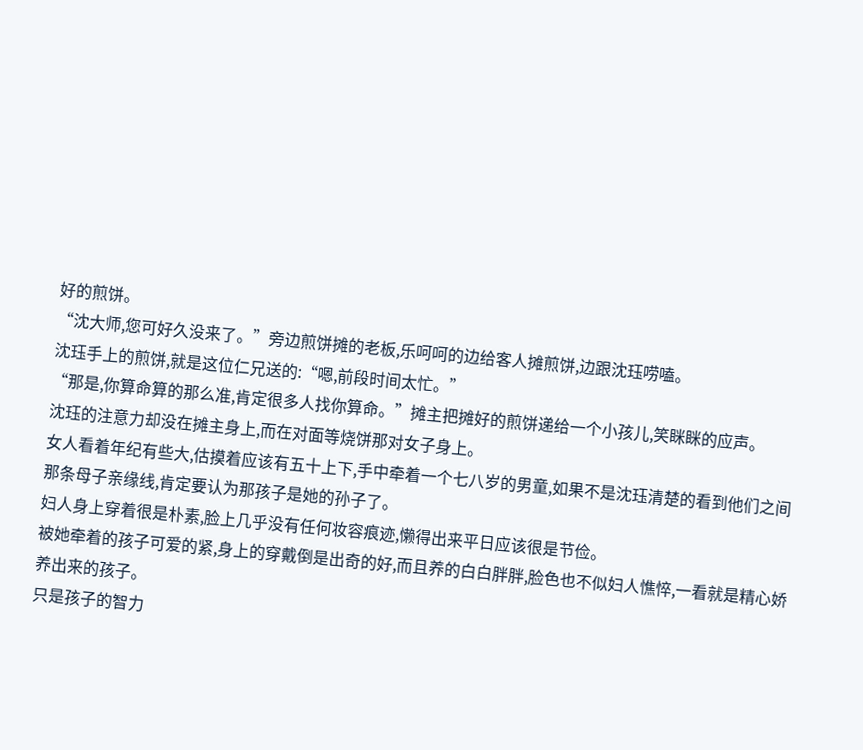好的煎饼。
“沈大师,您可好久没来了。”旁边煎饼摊的老板,乐呵呵的边给客人摊煎饼,边跟沈珏唠嗑。
沈珏手上的煎饼,就是这位仁兄送的:“嗯,前段时间太忙。”
“那是,你算命算的那么准,肯定很多人找你算命。”摊主把摊好的煎饼递给一个小孩儿,笑眯眯的应声。
沈珏的注意力却没在摊主身上,而在对面等烧饼那对女子身上。
女人看着年纪有些大,估摸着应该有五十上下,手中牵着一个七八岁的男童,如果不是沈珏清楚的看到他们之间那条母子亲缘线,肯定要认为那孩子是她的孙子了。
妇人身上穿着很是朴素,脸上几乎没有任何妆容痕迹,懒得出来平日应该很是节俭。
被她牵着的孩子可爱的紧,身上的穿戴倒是出奇的好,而且养的白白胖胖,脸色也不似妇人憔悴,一看就是精心娇养出来的孩子。
只是孩子的智力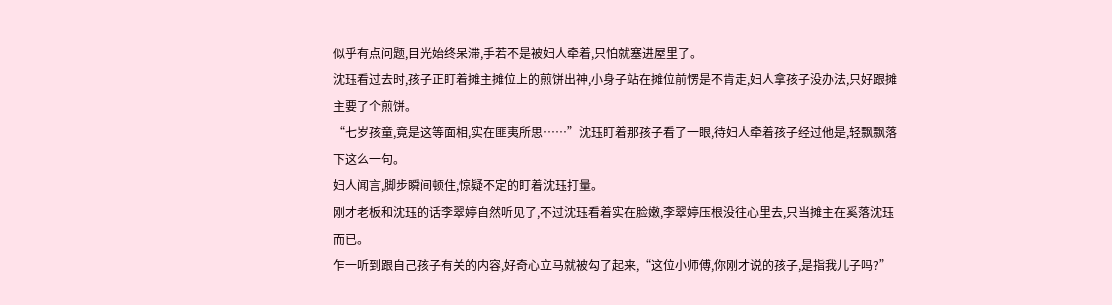似乎有点问题,目光始终呆滞,手若不是被妇人牵着,只怕就塞进屋里了。
沈珏看过去时,孩子正盯着摊主摊位上的煎饼出神,小身子站在摊位前愣是不肯走,妇人拿孩子没办法,只好跟摊主要了个煎饼。
“七岁孩童,竟是这等面相,实在匪夷所思……”沈珏盯着那孩子看了一眼,待妇人牵着孩子经过他是,轻飘飘落下这么一句。
妇人闻言,脚步瞬间顿住,惊疑不定的盯着沈珏打量。
刚才老板和沈珏的话李翠婷自然听见了,不过沈珏看着实在脸嫩,李翠婷压根没往心里去,只当摊主在奚落沈珏而已。
乍一听到跟自己孩子有关的内容,好奇心立马就被勾了起来,“这位小师傅,你刚才说的孩子,是指我儿子吗?”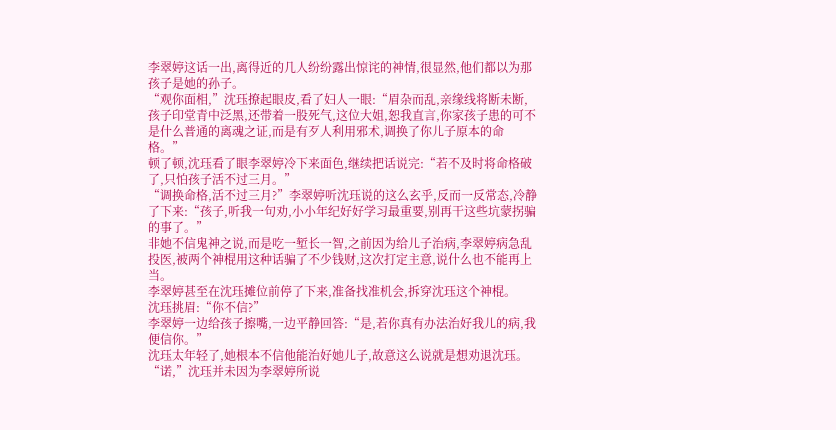李翠婷这话一出,离得近的几人纷纷露出惊诧的神情,很显然,他们都以为那孩子是她的孙子。
“观你面相,”沈珏撩起眼皮,看了妇人一眼:“眉杂而乱,亲缘线将断未断,孩子印堂青中泛黑,还带着一股死气,这位大姐,恕我直言,你家孩子患的可不是什么普通的离魂之证,而是有歹人利用邪术,调换了你儿子原本的命格。”
顿了顿,沈珏看了眼李翠婷冷下来面色,继续把话说完:“若不及时将命格破了,只怕孩子活不过三月。”
“调换命格,活不过三月?”李翠婷听沈珏说的这么玄乎,反而一反常态,冷静了下来:“孩子,听我一句劝,小小年纪好好学习最重要,别再干这些坑蒙拐骗的事了。”
非她不信鬼神之说,而是吃一堑长一智,之前因为给儿子治病,李翠婷病急乱投医,被两个神棍用这种话骗了不少钱财,这次打定主意,说什么也不能再上当。
李翠婷甚至在沈珏摊位前停了下来,准备找准机会,拆穿沈珏这个神棍。
沈珏挑眉:“你不信?”
李翠婷一边给孩子擦嘴,一边平静回答:“是,若你真有办法治好我儿的病,我便信你。”
沈珏太年轻了,她根本不信他能治好她儿子,故意这么说就是想劝退沈珏。
“诺,”沈珏并未因为李翠婷所说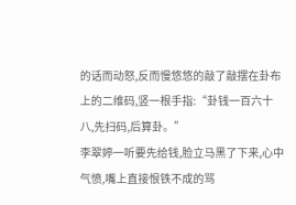的话而动怒,反而慢悠悠的敲了敲摆在卦布上的二维码,竖一根手指:“卦钱一百六十八,先扫码,后算卦。”
李翠婷一听要先给钱,脸立马黑了下来,心中气愤,嘴上直接恨铁不成的骂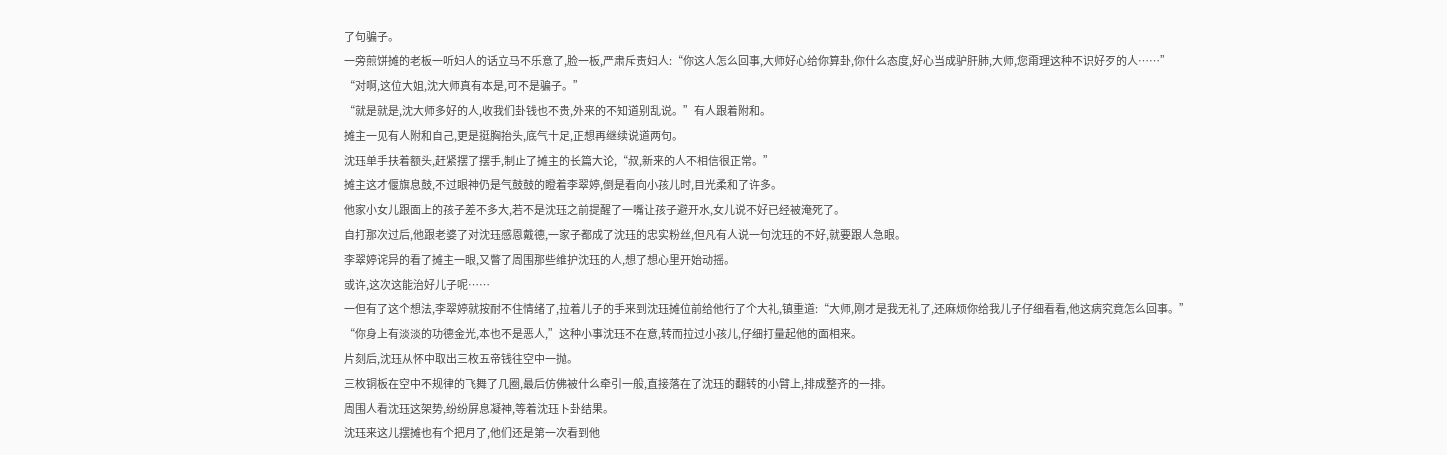了句骗子。
一旁煎饼摊的老板一听妇人的话立马不乐意了,脸一板,严肃斥责妇人:“你这人怎么回事,大师好心给你算卦,你什么态度,好心当成驴肝肺,大师,您甭理这种不识好歹的人……”
“对啊,这位大姐,沈大师真有本是,可不是骗子。”
“就是就是,沈大师多好的人,收我们卦钱也不贵,外来的不知道别乱说。”有人跟着附和。
摊主一见有人附和自己,更是挺胸抬头,底气十足,正想再继续说道两句。
沈珏单手扶着额头,赶紧摆了摆手,制止了摊主的长篇大论,“叔,新来的人不相信很正常。”
摊主这才偃旗息鼓,不过眼神仍是气鼓鼓的瞪着李翠婷,倒是看向小孩儿时,目光柔和了许多。
他家小女儿跟面上的孩子差不多大,若不是沈珏之前提醒了一嘴让孩子避开水,女儿说不好已经被淹死了。
自打那次过后,他跟老婆了对沈珏感恩戴德,一家子都成了沈珏的忠实粉丝,但凡有人说一句沈珏的不好,就要跟人急眼。
李翠婷诧异的看了摊主一眼,又瞥了周围那些维护沈珏的人,想了想心里开始动摇。
或许,这次这能治好儿子呢……
一但有了这个想法,李翠婷就按耐不住情绪了,拉着儿子的手来到沈珏摊位前给他行了个大礼,镇重道:“大师,刚才是我无礼了,还麻烦你给我儿子仔细看看,他这病究竟怎么回事。”
“你身上有淡淡的功德金光,本也不是恶人,”这种小事沈珏不在意,转而拉过小孩儿,仔细打量起他的面相来。
片刻后,沈珏从怀中取出三枚五帝钱往空中一抛。
三枚铜板在空中不规律的飞舞了几圈,最后仿佛被什么牵引一般,直接落在了沈珏的翻转的小臂上,排成整齐的一排。
周围人看沈珏这架势,纷纷屏息凝神,等着沈珏卜卦结果。
沈珏来这儿摆摊也有个把月了,他们还是第一次看到他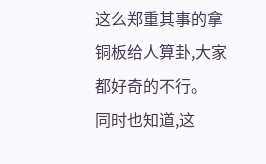这么郑重其事的拿铜板给人算卦,大家都好奇的不行。
同时也知道,这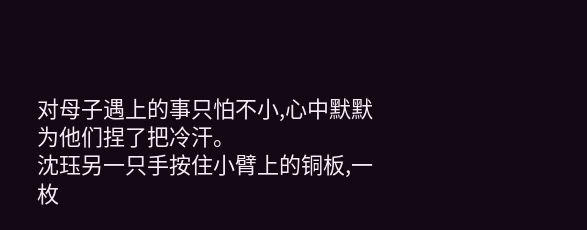对母子遇上的事只怕不小,心中默默为他们捏了把冷汗。
沈珏另一只手按住小臂上的铜板,一枚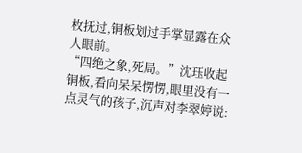枚抚过,铜板划过手掌显露在众人眼前。
“四绝之象,死局。”沈珏收起铜板,看向呆呆愣愣,眼里没有一点灵气的孩子,沉声对李翠婷说: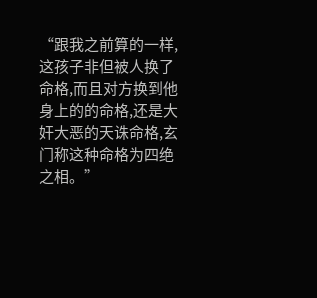“跟我之前算的一样,这孩子非但被人换了命格,而且对方换到他身上的的命格,还是大奸大恶的天诛命格,玄门称这种命格为四绝之相。”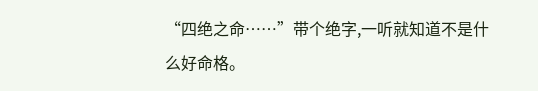“四绝之命……”带个绝字,一听就知道不是什么好命格。